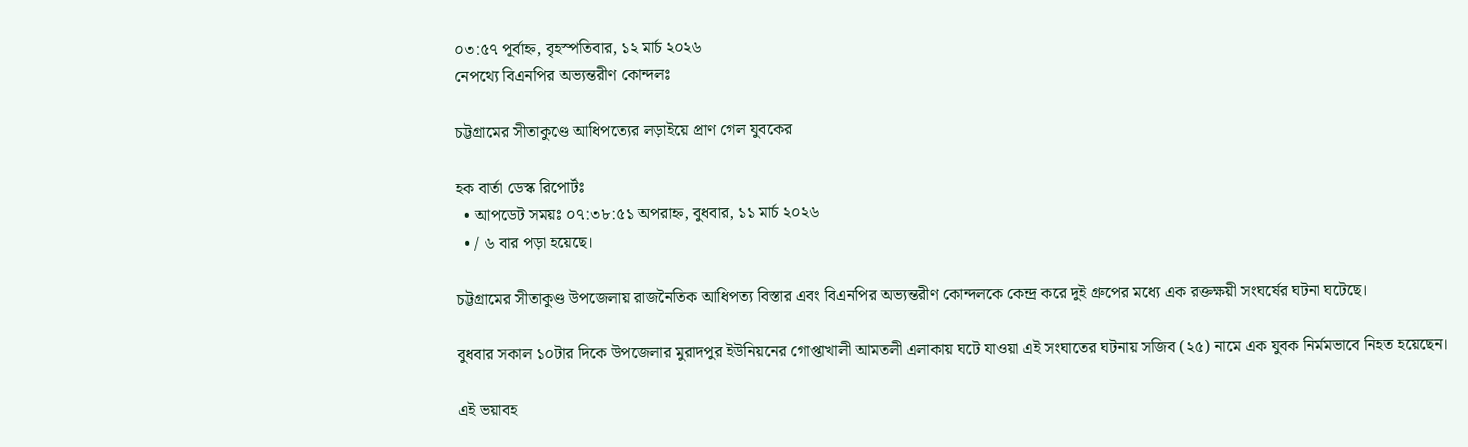০৩:৫৭ পূর্বাহ্ন, বৃহস্পতিবার, ১২ মার্চ ২০২৬
নেপথ্যে বিএনপির অভ্যন্তরীণ কোন্দলঃ

চট্টগ্রামের সীতাকুণ্ডে আধিপত্যের লড়াইয়ে প্রাণ গেল যুবকের

হক বার্তা ডেস্ক রিপোর্টঃ
  • আপডেট সময়ঃ ০৭:৩৮:৫১ অপরাহ্ন, বুধবার, ১১ মার্চ ২০২৬
  • / ৬ বার পড়া হয়েছে।

চট্টগ্রামের সীতাকুণ্ড উপজেলায় রাজনৈতিক আধিপত্য বিস্তার এবং বিএনপির অভ্যন্তরীণ কোন্দলকে কেন্দ্র করে দুই গ্রুপের মধ্যে এক রক্তক্ষয়ী সংঘর্ষের ঘটনা ঘটেছে।

বুধবার সকাল ১০টার দিকে উপজেলার মুরাদপুর ইউনিয়নের গোপ্তাখালী আমতলী এলাকায় ঘটে যাওয়া এই সংঘাতের ঘটনায় সজিব (২৫) নামে এক যুবক নির্মমভাবে নিহত হয়েছেন।

এই ভয়াবহ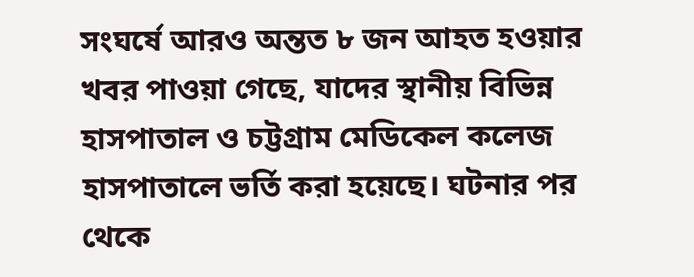সংঘর্ষে আরও অন্তত ৮ জন আহত হওয়ার খবর পাওয়া গেছে, যাদের স্থানীয় বিভিন্ন হাসপাতাল ও চট্টগ্রাম মেডিকেল কলেজ হাসপাতালে ভর্তি করা হয়েছে। ঘটনার পর থেকে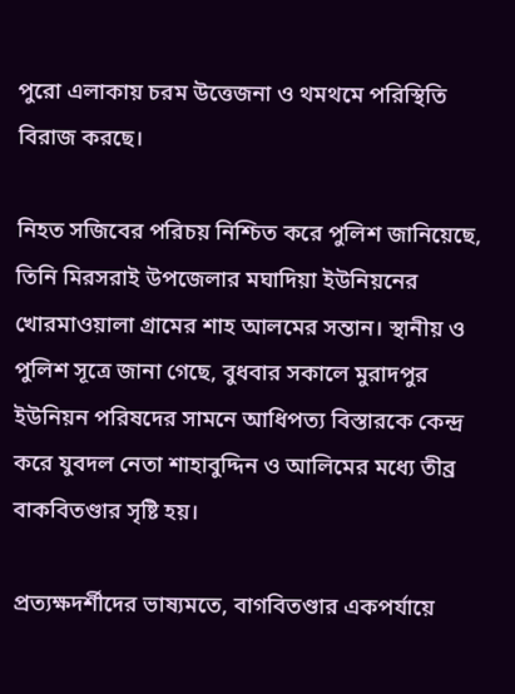পুরো এলাকায় চরম উত্তেজনা ও থমথমে পরিস্থিতি বিরাজ করছে।

নিহত সজিবের পরিচয় নিশ্চিত করে পুলিশ জানিয়েছে, তিনি মিরসরাই উপজেলার মঘাদিয়া ইউনিয়নের খোরমাওয়ালা গ্রামের শাহ আলমের সন্তান। স্থানীয় ও পুলিশ সূত্রে জানা গেছে, বুধবার সকালে মুরাদপুর ইউনিয়ন পরিষদের সামনে আধিপত্য বিস্তারকে কেন্দ্র করে যুবদল নেতা শাহাবুদ্দিন ও আলিমের মধ্যে তীব্র বাকবিতণ্ডার সৃষ্টি হয়।

প্রত্যক্ষদর্শীদের ভাষ্যমতে, বাগবিতণ্ডার একপর্যায়ে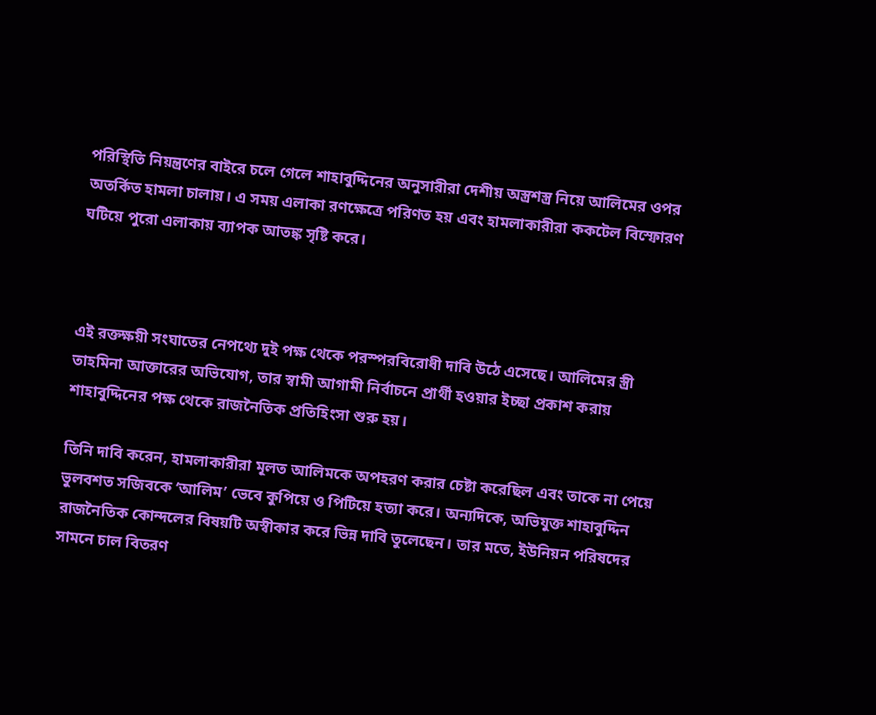পরিস্থিতি নিয়ন্ত্রণের বাইরে চলে গেলে শাহাবুদ্দিনের অনুসারীরা দেশীয় অস্ত্রশস্ত্র নিয়ে আলিমের ওপর অতর্কিত হামলা চালায়। এ সময় এলাকা রণক্ষেত্রে পরিণত হয় এবং হামলাকারীরা ককটেল বিস্ফোরণ ঘটিয়ে পুরো এলাকায় ব্যাপক আতঙ্ক সৃষ্টি করে।



এই রক্তক্ষয়ী সংঘাতের নেপথ্যে দুই পক্ষ থেকে পরস্পরবিরোধী দাবি উঠে এসেছে। আলিমের স্ত্রী তাহমিনা আক্তারের অভিযোগ, তার স্বামী আগামী নির্বাচনে প্রার্থী হওয়ার ইচ্ছা প্রকাশ করায় শাহাবুদ্দিনের পক্ষ থেকে রাজনৈতিক প্রতিহিংসা শুরু হয়।

তিনি দাবি করেন, হামলাকারীরা মূলত আলিমকে অপহরণ করার চেষ্টা করেছিল এবং তাকে না পেয়ে ভুলবশত সজিবকে ‘আলিম’ ভেবে কুপিয়ে ও পিটিয়ে হত্যা করে। অন্যদিকে, অভিযুক্ত শাহাবুদ্দিন রাজনৈতিক কোন্দলের বিষয়টি অস্বীকার করে ভিন্ন দাবি তুলেছেন। তার মতে, ইউনিয়ন পরিষদের সামনে চাল বিতরণ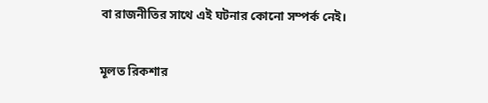বা রাজনীতির সাথে এই ঘটনার কোনো সম্পর্ক নেই।

মূলত রিকশার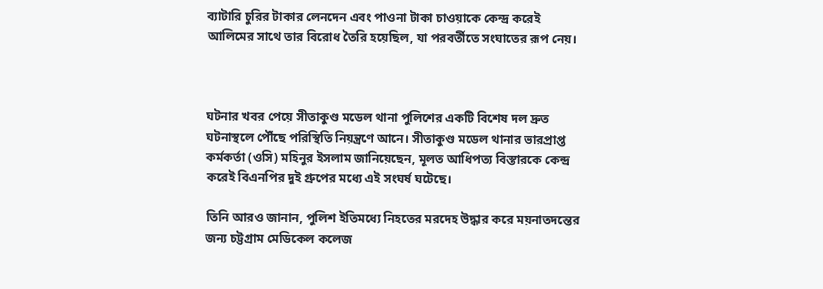ব্যাটারি চুরির টাকার লেনদেন এবং পাওনা টাকা চাওয়াকে কেন্দ্র করেই আলিমের সাথে তার বিরোধ তৈরি হয়েছিল, যা পরবর্তীতে সংঘাতের রূপ নেয়।



ঘটনার খবর পেয়ে সীতাকুণ্ড মডেল থানা পুলিশের একটি বিশেষ দল দ্রুত ঘটনাস্থলে পৌঁছে পরিস্থিতি নিয়ন্ত্রণে আনে। সীতাকুণ্ড মডেল থানার ভারপ্রাপ্ত কর্মকর্তা (ওসি) মহিনুর ইসলাম জানিয়েছেন, মূলত আধিপত্য বিস্তারকে কেন্দ্র করেই বিএনপির দুই গ্রুপের মধ্যে এই সংঘর্ষ ঘটেছে।

তিনি আরও জানান, পুলিশ ইতিমধ্যে নিহতের মরদেহ উদ্ধার করে ময়নাতদন্তের জন্য চট্টগ্রাম মেডিকেল কলেজ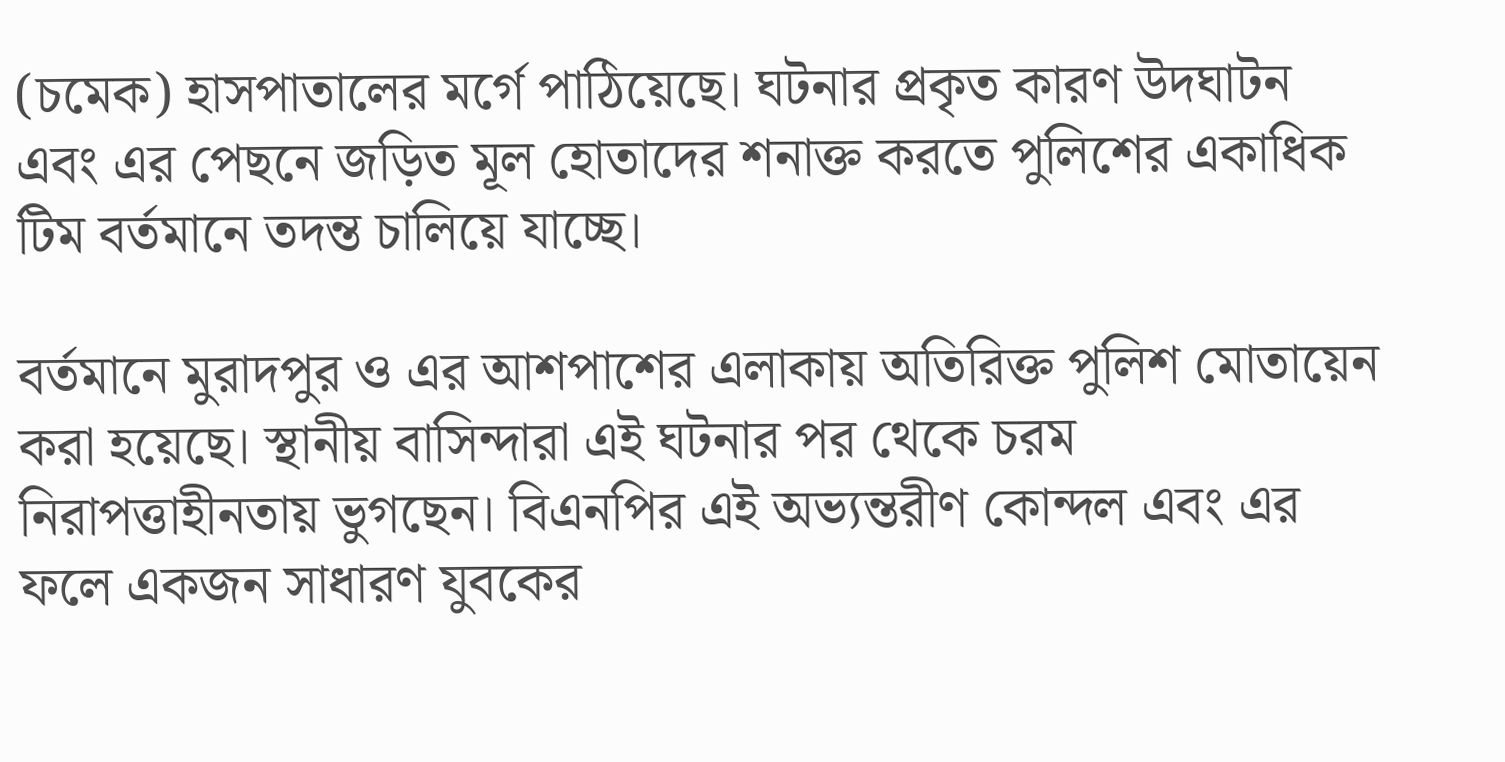(চমেক) হাসপাতালের মর্গে পাঠিয়েছে। ঘটনার প্রকৃত কারণ উদঘাটন এবং এর পেছনে জড়িত মূল হোতাদের শনাক্ত করতে পুলিশের একাধিক টিম বর্তমানে তদন্ত চালিয়ে যাচ্ছে।

বর্তমানে মুরাদপুর ও এর আশপাশের এলাকায় অতিরিক্ত পুলিশ মোতায়েন করা হয়েছে। স্থানীয় বাসিন্দারা এই ঘটনার পর থেকে চরম নিরাপত্তাহীনতায় ভুগছেন। বিএনপির এই অভ্যন্তরীণ কোন্দল এবং এর ফলে একজন সাধারণ যুবকের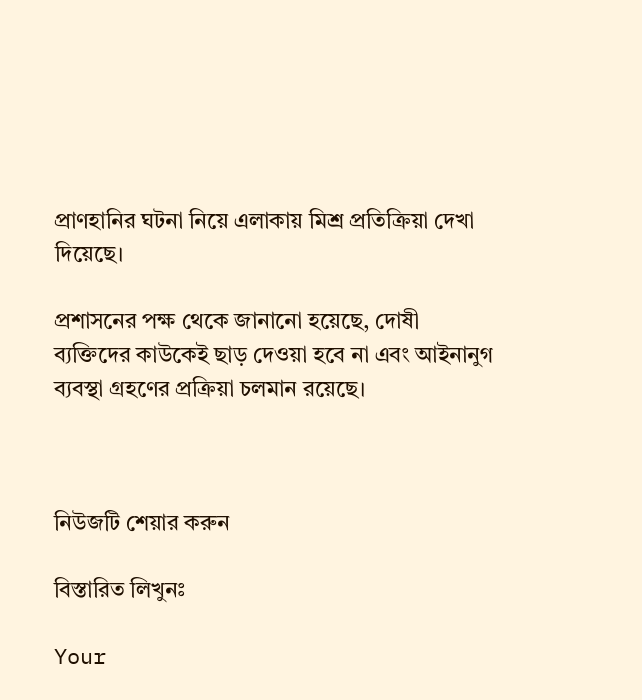প্রাণহানির ঘটনা নিয়ে এলাকায় মিশ্র প্রতিক্রিয়া দেখা দিয়েছে।

প্রশাসনের পক্ষ থেকে জানানো হয়েছে, দোষী ব্যক্তিদের কাউকেই ছাড় দেওয়া হবে না এবং আইনানুগ ব্যবস্থা গ্রহণের প্রক্রিয়া চলমান রয়েছে।



নিউজটি শেয়ার করুন

বিস্তারিত লিখুনঃ

Your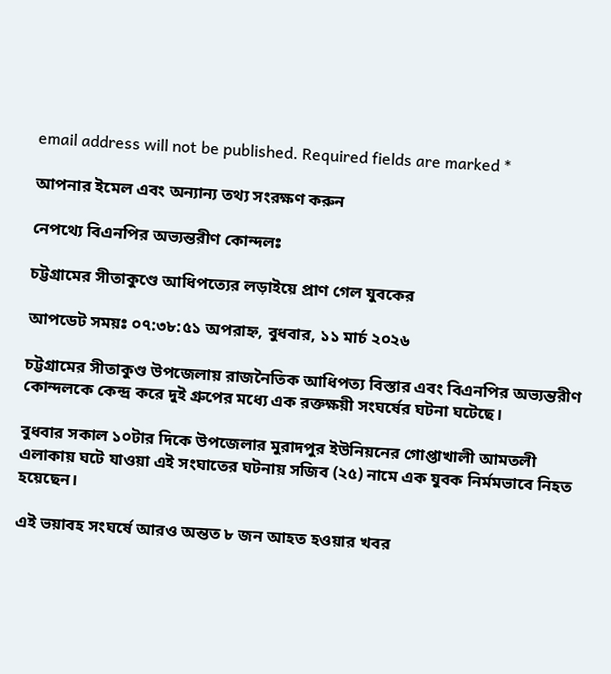email address will not be published. Required fields are marked *

আপনার ইমেল এবং অন্যান্য তথ্য সংরক্ষণ করুন

নেপথ্যে বিএনপির অভ্যন্তরীণ কোন্দলঃ

চট্টগ্রামের সীতাকুণ্ডে আধিপত্যের লড়াইয়ে প্রাণ গেল যুবকের

আপডেট সময়ঃ ০৭:৩৮:৫১ অপরাহ্ন, বুধবার, ১১ মার্চ ২০২৬

চট্টগ্রামের সীতাকুণ্ড উপজেলায় রাজনৈতিক আধিপত্য বিস্তার এবং বিএনপির অভ্যন্তরীণ কোন্দলকে কেন্দ্র করে দুই গ্রুপের মধ্যে এক রক্তক্ষয়ী সংঘর্ষের ঘটনা ঘটেছে।

বুধবার সকাল ১০টার দিকে উপজেলার মুরাদপুর ইউনিয়নের গোপ্তাখালী আমতলী এলাকায় ঘটে যাওয়া এই সংঘাতের ঘটনায় সজিব (২৫) নামে এক যুবক নির্মমভাবে নিহত হয়েছেন।

এই ভয়াবহ সংঘর্ষে আরও অন্তত ৮ জন আহত হওয়ার খবর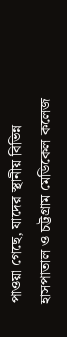পাওয়া গেছে, যাদের স্থানীয় বিভিন্ন হাসপাতাল ও চট্টগ্রাম মেডিকেল কলেজ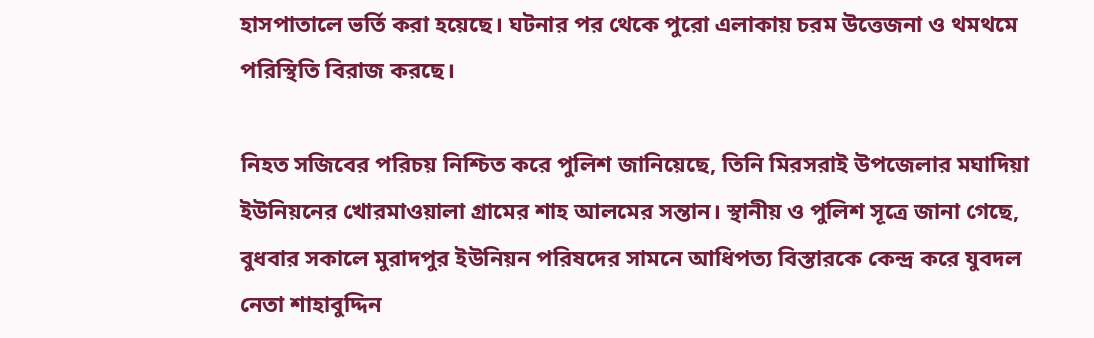হাসপাতালে ভর্তি করা হয়েছে। ঘটনার পর থেকে পুরো এলাকায় চরম উত্তেজনা ও থমথমে পরিস্থিতি বিরাজ করছে।

নিহত সজিবের পরিচয় নিশ্চিত করে পুলিশ জানিয়েছে, তিনি মিরসরাই উপজেলার মঘাদিয়া ইউনিয়নের খোরমাওয়ালা গ্রামের শাহ আলমের সন্তান। স্থানীয় ও পুলিশ সূত্রে জানা গেছে, বুধবার সকালে মুরাদপুর ইউনিয়ন পরিষদের সামনে আধিপত্য বিস্তারকে কেন্দ্র করে যুবদল নেতা শাহাবুদ্দিন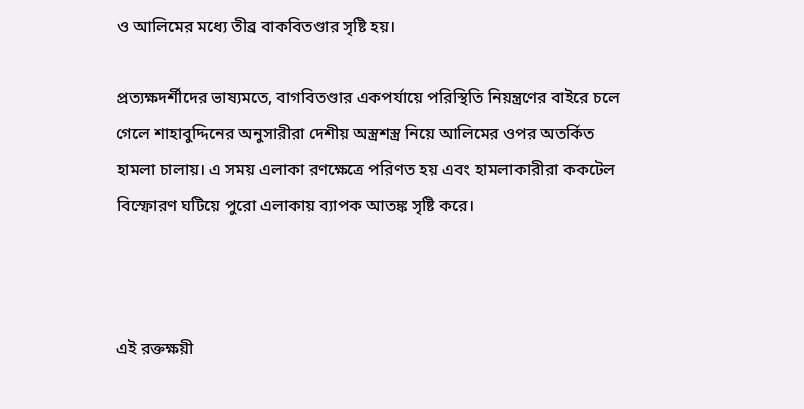ও আলিমের মধ্যে তীব্র বাকবিতণ্ডার সৃষ্টি হয়।

প্রত্যক্ষদর্শীদের ভাষ্যমতে, বাগবিতণ্ডার একপর্যায়ে পরিস্থিতি নিয়ন্ত্রণের বাইরে চলে গেলে শাহাবুদ্দিনের অনুসারীরা দেশীয় অস্ত্রশস্ত্র নিয়ে আলিমের ওপর অতর্কিত হামলা চালায়। এ সময় এলাকা রণক্ষেত্রে পরিণত হয় এবং হামলাকারীরা ককটেল বিস্ফোরণ ঘটিয়ে পুরো এলাকায় ব্যাপক আতঙ্ক সৃষ্টি করে।



এই রক্তক্ষয়ী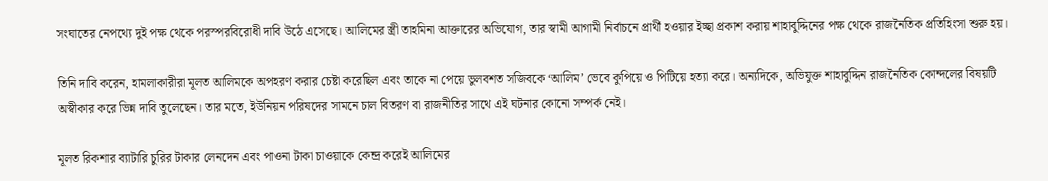সংঘাতের নেপথ্যে দুই পক্ষ থেকে পরস্পরবিরোধী দাবি উঠে এসেছে। আলিমের স্ত্রী তাহমিনা আক্তারের অভিযোগ, তার স্বামী আগামী নির্বাচনে প্রার্থী হওয়ার ইচ্ছা প্রকাশ করায় শাহাবুদ্দিনের পক্ষ থেকে রাজনৈতিক প্রতিহিংসা শুরু হয়।

তিনি দাবি করেন, হামলাকারীরা মূলত আলিমকে অপহরণ করার চেষ্টা করেছিল এবং তাকে না পেয়ে ভুলবশত সজিবকে ‘আলিম’ ভেবে কুপিয়ে ও পিটিয়ে হত্যা করে। অন্যদিকে, অভিযুক্ত শাহাবুদ্দিন রাজনৈতিক কোন্দলের বিষয়টি অস্বীকার করে ভিন্ন দাবি তুলেছেন। তার মতে, ইউনিয়ন পরিষদের সামনে চাল বিতরণ বা রাজনীতির সাথে এই ঘটনার কোনো সম্পর্ক নেই।

মূলত রিকশার ব্যাটারি চুরির টাকার লেনদেন এবং পাওনা টাকা চাওয়াকে কেন্দ্র করেই আলিমের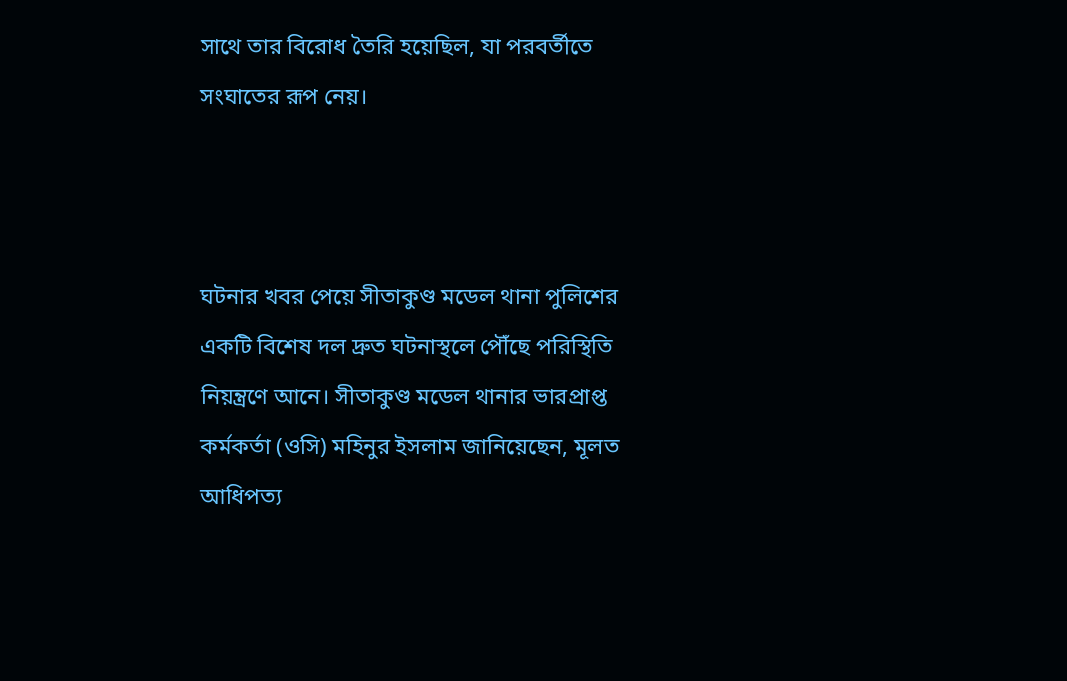সাথে তার বিরোধ তৈরি হয়েছিল, যা পরবর্তীতে সংঘাতের রূপ নেয়।



ঘটনার খবর পেয়ে সীতাকুণ্ড মডেল থানা পুলিশের একটি বিশেষ দল দ্রুত ঘটনাস্থলে পৌঁছে পরিস্থিতি নিয়ন্ত্রণে আনে। সীতাকুণ্ড মডেল থানার ভারপ্রাপ্ত কর্মকর্তা (ওসি) মহিনুর ইসলাম জানিয়েছেন, মূলত আধিপত্য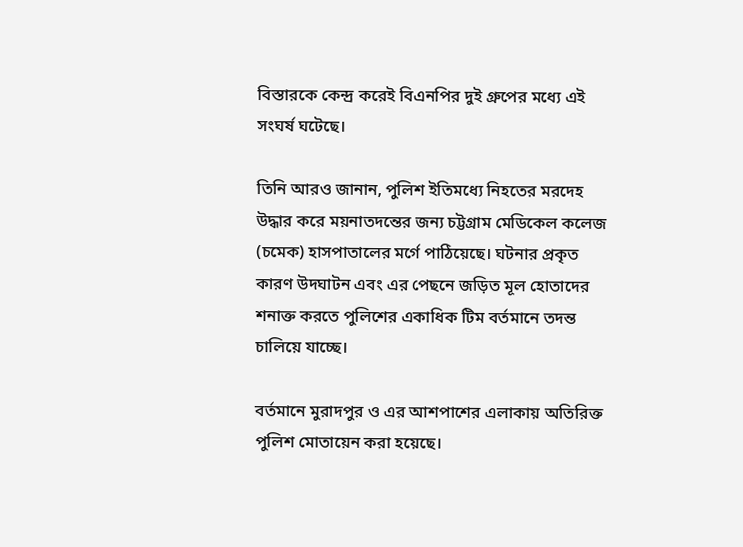বিস্তারকে কেন্দ্র করেই বিএনপির দুই গ্রুপের মধ্যে এই সংঘর্ষ ঘটেছে।

তিনি আরও জানান, পুলিশ ইতিমধ্যে নিহতের মরদেহ উদ্ধার করে ময়নাতদন্তের জন্য চট্টগ্রাম মেডিকেল কলেজ (চমেক) হাসপাতালের মর্গে পাঠিয়েছে। ঘটনার প্রকৃত কারণ উদঘাটন এবং এর পেছনে জড়িত মূল হোতাদের শনাক্ত করতে পুলিশের একাধিক টিম বর্তমানে তদন্ত চালিয়ে যাচ্ছে।

বর্তমানে মুরাদপুর ও এর আশপাশের এলাকায় অতিরিক্ত পুলিশ মোতায়েন করা হয়েছে।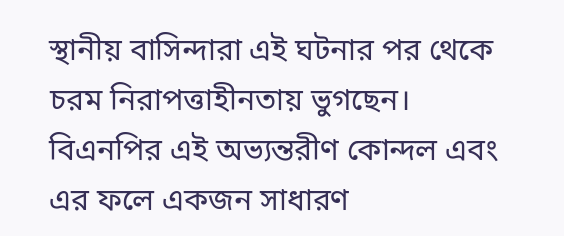স্থানীয় বাসিন্দারা এই ঘটনার পর থেকে চরম নিরাপত্তাহীনতায় ভুগছেন। বিএনপির এই অভ্যন্তরীণ কোন্দল এবং এর ফলে একজন সাধারণ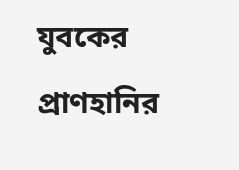যুবকের প্রাণহানির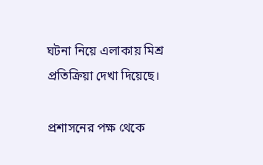ঘটনা নিয়ে এলাকায় মিশ্র প্রতিক্রিয়া দেখা দিয়েছে।

প্রশাসনের পক্ষ থেকে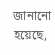জানানো হয়েছে,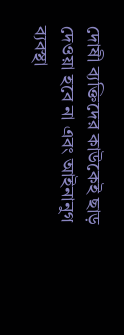দোষী ব্যক্তিদের কাউকেই ছাড় দেওয়া হবে না এবং আইনানুগ ব্যবস্থা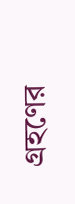গ্রহণের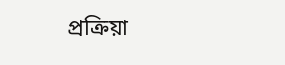প্রক্রিয়া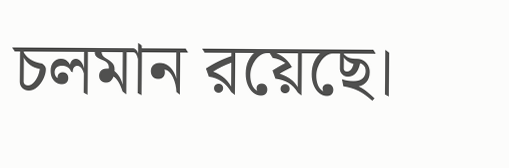চলমান রয়েছে।